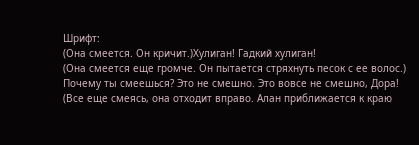Шрифт:
(Она смеется. Он кричит.)Хулиган! Гадкий хулиган!
(Она смеется еще громче. Он пытается стряхнуть песок с ее волос.)
Почему ты смеешься? Это не смешно. Это вовсе не смешно, Дора!
(Все еще смеясь, она отходит вправо. Алан приближается к краю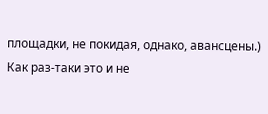площадки, не покидая, однако, авансцены.)
Как раз-таки это и не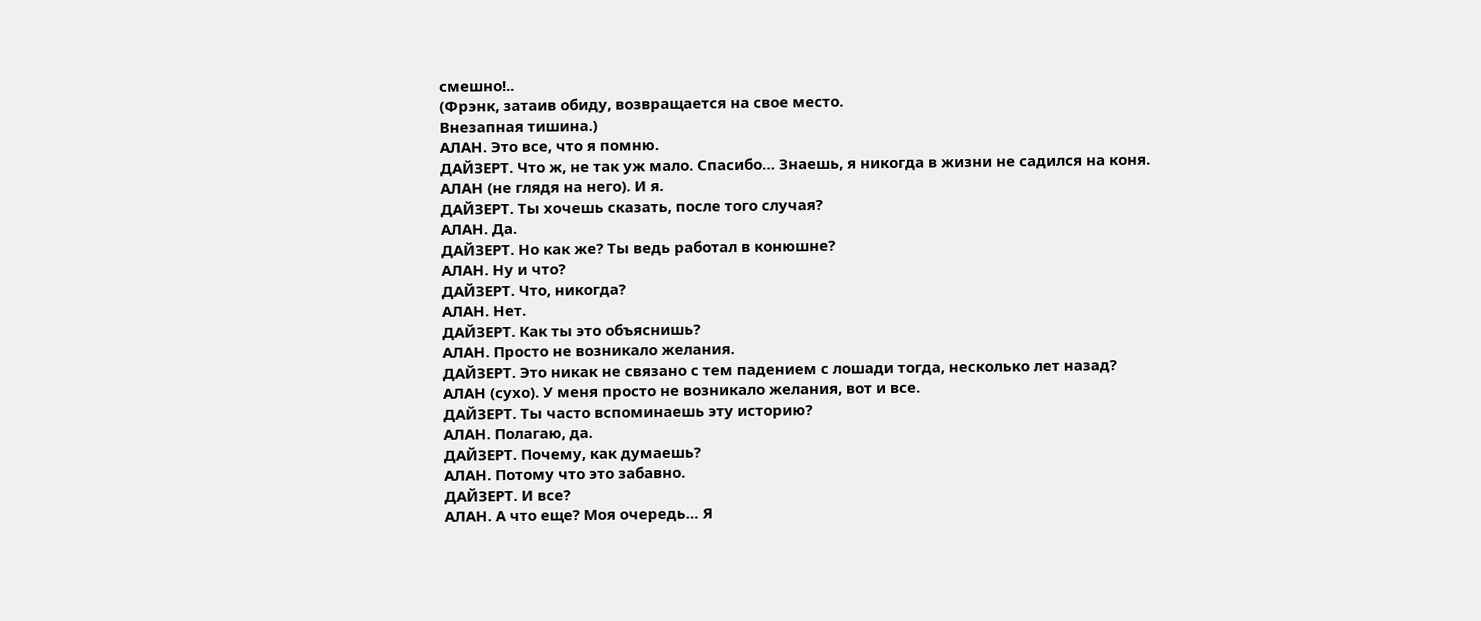смешно!..
(Фрэнк, затаив обиду, возвращается на свое место.
Внезапная тишина.)
АЛАН. Это все, что я помню.
ДАЙЗЕРТ. Что ж, не так уж мало. Спасибо… Знаешь, я никогда в жизни не садился на коня.
АЛАН (не глядя на него). И я.
ДАЙЗЕРТ. Ты хочешь сказать, после того случая?
АЛАН. Да.
ДАЙЗЕРТ. Но как же? Ты ведь работал в конюшне?
АЛАН. Ну и что?
ДАЙЗЕРТ. Что, никогда?
АЛАН. Нет.
ДАЙЗЕРТ. Как ты это объяснишь?
АЛАН. Просто не возникало желания.
ДАЙЗЕРТ. Это никак не связано с тем падением с лошади тогда, несколько лет назад?
АЛАН (сухо). У меня просто не возникало желания, вот и все.
ДАЙЗЕРТ. Ты часто вспоминаешь эту историю?
АЛАН. Полагаю, да.
ДАЙЗЕРТ. Почему, как думаешь?
АЛАН. Потому что это забавно.
ДАЙЗЕРТ. И все?
АЛАН. А что еще? Моя очередь… Я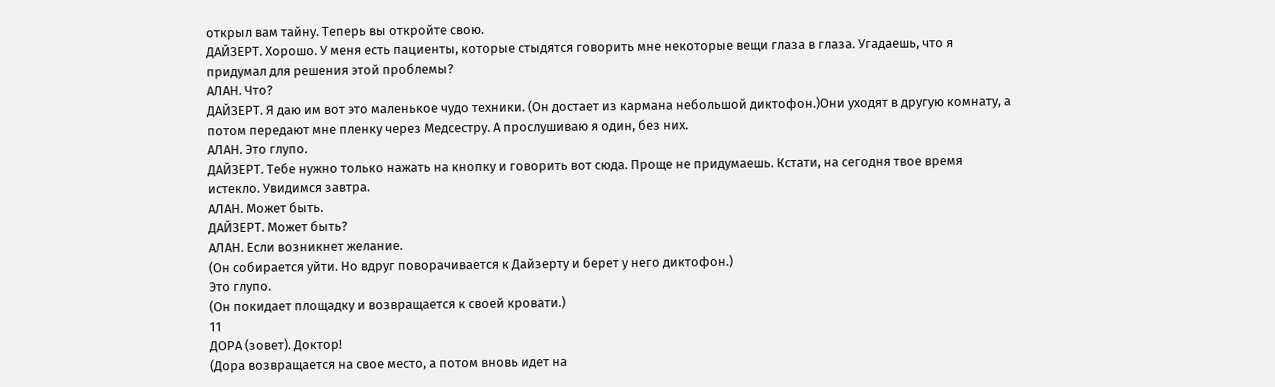открыл вам тайну. Теперь вы откройте свою.
ДАЙЗЕРТ. Хорошо. У меня есть пациенты, которые стыдятся говорить мне некоторые вещи глаза в глаза. Угадаешь, что я придумал для решения этой проблемы?
АЛАН. Что?
ДАЙЗЕРТ. Я даю им вот это маленькое чудо техники. (Он достает из кармана небольшой диктофон.)Они уходят в другую комнату, а потом передают мне пленку через Медсестру. А прослушиваю я один, без них.
АЛАН. Это глупо.
ДАЙЗЕРТ. Тебе нужно только нажать на кнопку и говорить вот сюда. Проще не придумаешь. Кстати, на сегодня твое время истекло. Увидимся завтра.
АЛАН. Может быть.
ДАЙЗЕРТ. Может быть?
АЛАН. Если возникнет желание.
(Он собирается уйти. Но вдруг поворачивается к Дайзерту и берет у него диктофон.)
Это глупо.
(Он покидает площадку и возвращается к своей кровати.)
11
ДОРА (зовет). Доктор!
(Дора возвращается на свое место, а потом вновь идет на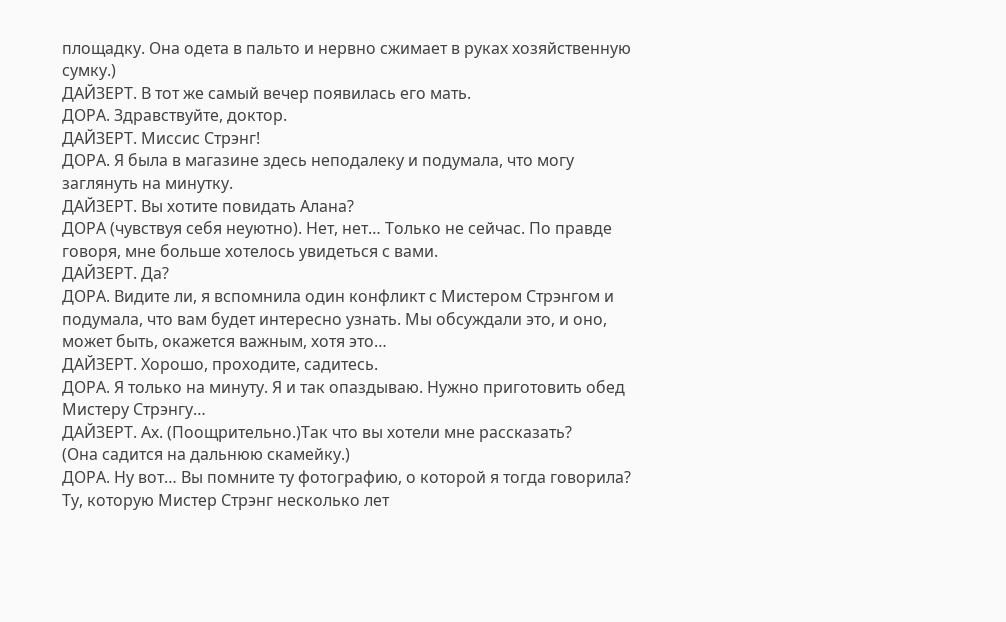площадку. Она одета в пальто и нервно сжимает в руках хозяйственную сумку.)
ДАЙЗЕРТ. В тот же самый вечер появилась его мать.
ДОРА. Здравствуйте, доктор.
ДАЙЗЕРТ. Миссис Стрэнг!
ДОРА. Я была в магазине здесь неподалеку и подумала, что могу заглянуть на минутку.
ДАЙЗЕРТ. Вы хотите повидать Алана?
ДОРА (чувствуя себя неуютно). Нет, нет… Только не сейчас. По правде говоря, мне больше хотелось увидеться с вами.
ДАЙЗЕРТ. Да?
ДОРА. Видите ли, я вспомнила один конфликт с Мистером Стрэнгом и подумала, что вам будет интересно узнать. Мы обсуждали это, и оно, может быть, окажется важным, хотя это…
ДАЙЗЕРТ. Хорошо, проходите, садитесь.
ДОРА. Я только на минуту. Я и так опаздываю. Нужно приготовить обед Мистеру Стрэнгу…
ДАЙЗЕРТ. Ах. (Поощрительно.)Так что вы хотели мне рассказать?
(Она садится на дальнюю скамейку.)
ДОРА. Ну вот… Вы помните ту фотографию, о которой я тогда говорила? Ту, которую Мистер Стрэнг несколько лет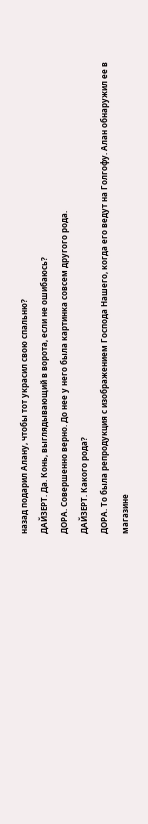назад подарил Алану, чтобы тот украсил свою спальню?
ДАЙЗЕРТ. Да. Конь, выглядывающий в ворота, если не ошибаюсь?
ДОРА. Совершенно верно. До нее у него была картинка совсем другого рода.
ДАЙЗЕРТ. Какого рода?
ДОРА. То была репродукция с изображением Господа Нашего, когда его ведут на Голгофу. Алан обнаружил ее в магазине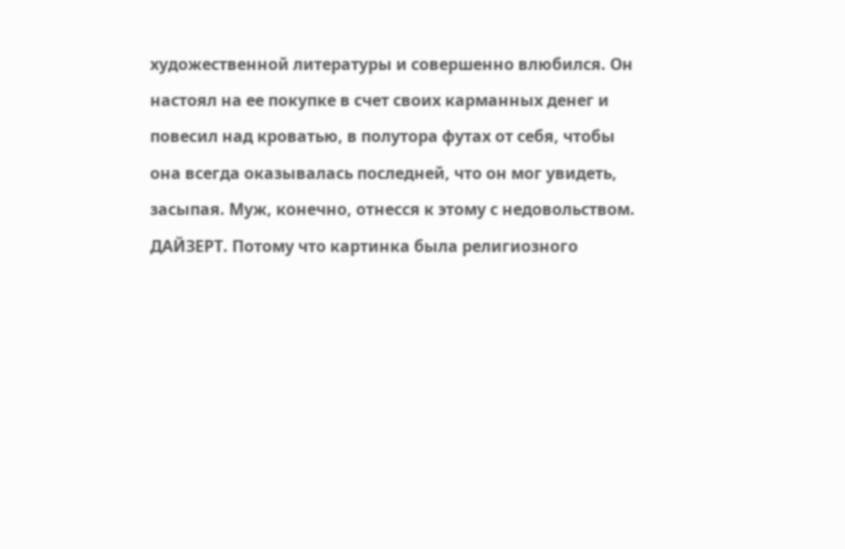художественной литературы и совершенно влюбился. Он настоял на ее покупке в счет своих карманных денег и повесил над кроватью, в полутора футах от себя, чтобы она всегда оказывалась последней, что он мог увидеть, засыпая. Муж, конечно, отнесся к этому с недовольством.
ДАЙЗЕРТ. Потому что картинка была религиозного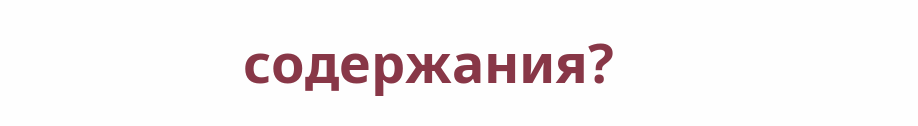содержания?